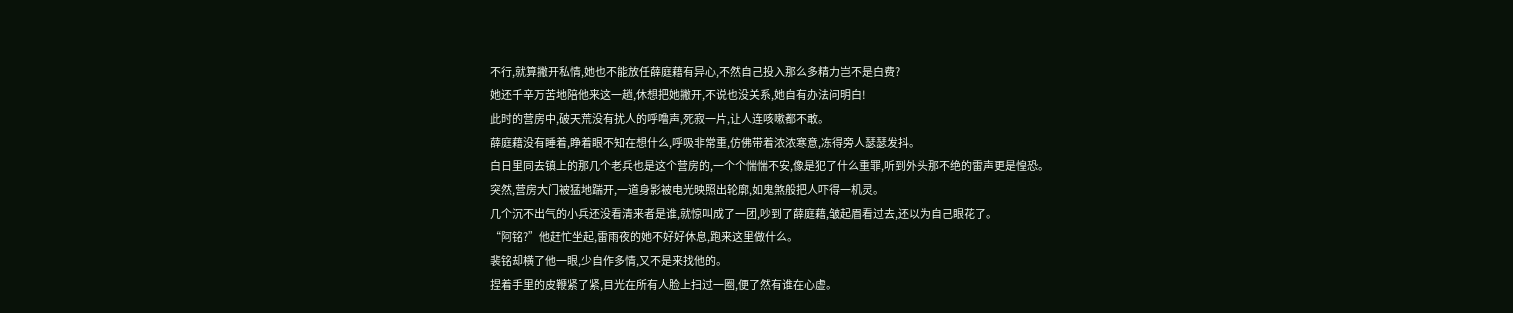不行,就算撇开私情,她也不能放任薛庭藉有异心,不然自己投入那么多精力岂不是白费?
她还千辛万苦地陪他来这一趟,休想把她撇开,不说也没关系,她自有办法问明白!
此时的营房中,破天荒没有扰人的呼噜声,死寂一片,让人连咳嗽都不敢。
薛庭藉没有睡着,睁着眼不知在想什么,呼吸非常重,仿佛带着浓浓寒意,冻得旁人瑟瑟发抖。
白日里同去镇上的那几个老兵也是这个营房的,一个个惴惴不安,像是犯了什么重罪,听到外头那不绝的雷声更是惶恐。
突然,营房大门被猛地踹开,一道身影被电光映照出轮廓,如鬼煞般把人吓得一机灵。
几个沉不出气的小兵还没看清来者是谁,就惊叫成了一团,吵到了薛庭藉,皱起眉看过去,还以为自己眼花了。
“阿铭?”他赶忙坐起,雷雨夜的她不好好休息,跑来这里做什么。
裴铭却横了他一眼,少自作多情,又不是来找他的。
捏着手里的皮鞭紧了紧,目光在所有人脸上扫过一圈,便了然有谁在心虚。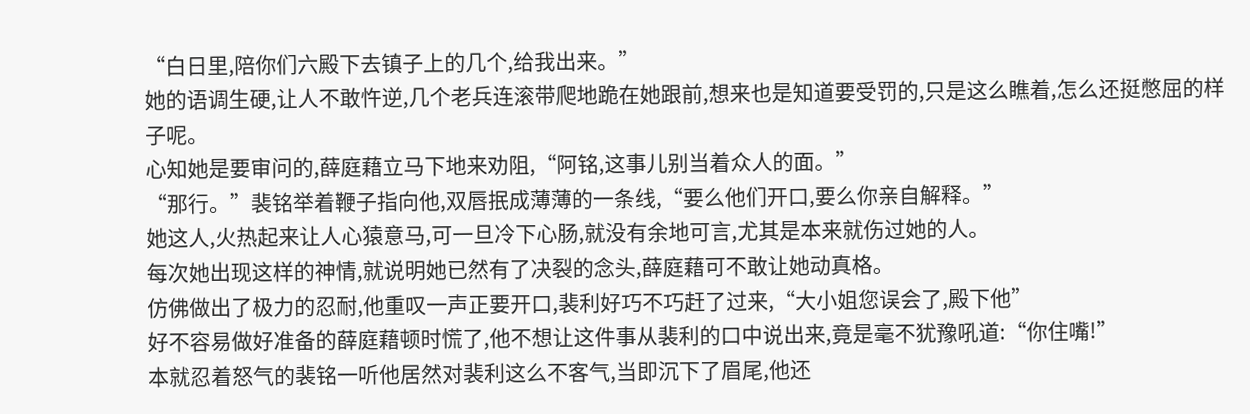“白日里,陪你们六殿下去镇子上的几个,给我出来。”
她的语调生硬,让人不敢忤逆,几个老兵连滚带爬地跪在她跟前,想来也是知道要受罚的,只是这么瞧着,怎么还挺憋屈的样子呢。
心知她是要审问的,薛庭藉立马下地来劝阻,“阿铭,这事儿别当着众人的面。”
“那行。”裴铭举着鞭子指向他,双唇抿成薄薄的一条线,“要么他们开口,要么你亲自解释。”
她这人,火热起来让人心猿意马,可一旦冷下心肠,就没有余地可言,尤其是本来就伤过她的人。
每次她出现这样的神情,就说明她已然有了决裂的念头,薛庭藉可不敢让她动真格。
仿佛做出了极力的忍耐,他重叹一声正要开口,裴利好巧不巧赶了过来,“大小姐您误会了,殿下他”
好不容易做好准备的薛庭藉顿时慌了,他不想让这件事从裴利的口中说出来,竟是毫不犹豫吼道:“你住嘴!”
本就忍着怒气的裴铭一听他居然对裴利这么不客气,当即沉下了眉尾,他还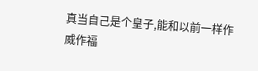真当自己是个皇子,能和以前一样作威作福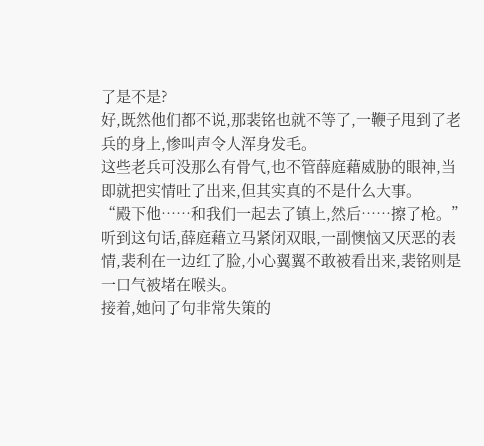了是不是?
好,既然他们都不说,那裴铭也就不等了,一鞭子甩到了老兵的身上,惨叫声令人浑身发毛。
这些老兵可没那么有骨气,也不管薛庭藉威胁的眼神,当即就把实情吐了出来,但其实真的不是什么大事。
“殿下他……和我们一起去了镇上,然后……擦了枪。”
听到这句话,薛庭藉立马紧闭双眼,一副懊恼又厌恶的表情,裴利在一边红了脸,小心翼翼不敢被看出来,裴铭则是一口气被堵在喉头。
接着,她问了句非常失策的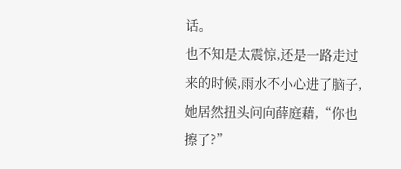话。
也不知是太震惊,还是一路走过来的时候,雨水不小心进了脑子,她居然扭头问向薛庭藉,“你也擦了?”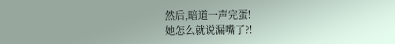然后,暗道一声完蛋!
她怎么就说漏嘴了?!